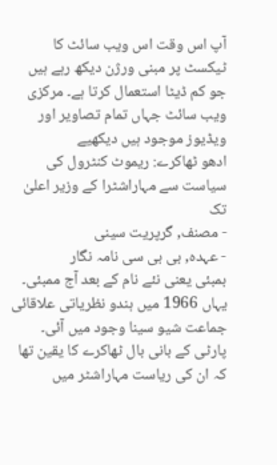آپ اس وقت اس ویب سائٹ کا ٹیکسٹ پر مبنی ورژن دیکھ رہے ہیں جو کم ڈیٹا استعمال کرتا ہے۔ مرکزی ویب سائٹ جہاں تمام تصاویر اور ویڈیوز موجود ہیں دیکھیے
ادھو ٹھاکرے: ریموٹ کنٹرول کی سیاست سے مہاراشٹرا کے وزیر اعلیٰ تک
- مصنف, گرپریت سینی
- عہدہ, بی بی سی نامہ نگار
بمبئی یعنی نئے نام کے بعد آج ممبئی۔ یہاں 1966 میں ہندو نظریاتی علاقائی جماعت شیو سینا وجود میں آئی۔ پارٹی کے بانی بال ٹھاکرے کا یقین تھا کہ ان کی ریاست مہاراشٹر میں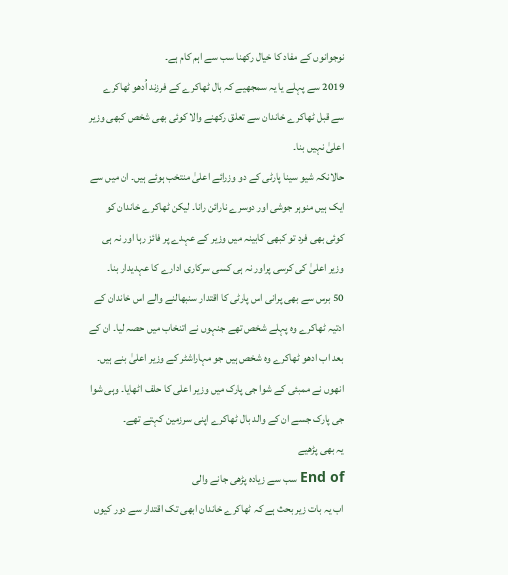نوجوانوں کے مفاد کا خیال رکھنا سب سے اہم کام ہے۔
2019 سے پہلے یا یہ سمجھیے کہ بال ٹھاکرے کے فرزند اُدھو ٹھاکرے سے قبل ٹھاکرے خاندان سے تعلق رکھنے والا کوئی بھی شخص کبھی وزیر اعلیٰ نہیں بنا۔
حالانکہ شیو سینا پارٹی کے دو وزرائے اعلیٰ منتخب ہوئے ہیں۔ ان میں سے ایک ہیں منوہر جوشی اور دوسرے نارائن رانا۔ لیکن ٹھاکرے خاندان کو کوئی بھی فرد تو کبھی کابینہ میں وزیر کے عہدے پر فائز رہا اور نہ ہی وزیر اعلیٰ کی کرسی پراور نہ ہی کسی سرکاری ادارے کا عہدیدار بنا۔
50 برس سے بھی پرانی اس پارٹی کا اقتدار سنبھالنے والے اس خاندان کے ادتیہ ٹھاکرے وہ پہلے شخص تھے جنہوں نے اتنخاب میں حصہ لیا۔ ان کے بعد اب ادھو ٹھاکرے وہ شخص ہیں جو مہاراشٹر کے وزیر اعلیٰ بنے ہیں۔
انھوں نے ممبئی کے شوا جی پارک میں وزیر اعلی کا حلف اٹھایا۔ وہی شوا جی پارک جسے ان کے والد بال ٹھاکرے اپنی سرزمین کہتے تھے۔
یہ بھی پڑھیے
End of سب سے زیادہ پڑھی جانے والی
اب یہ بات زیر بحث ہے کہ ٹھاکرے خاندان ابھی تک اقتدار سے دور کیوں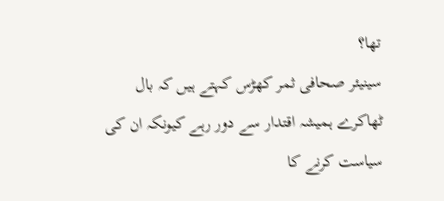تھا؟
سینیئر صحافی ثمر کھڑس کہتے ہیں کہ بال ٹھاکرے ہمیشہ اقتدار سے دور رہے کیونکہ ان کی سیاست کرنے کا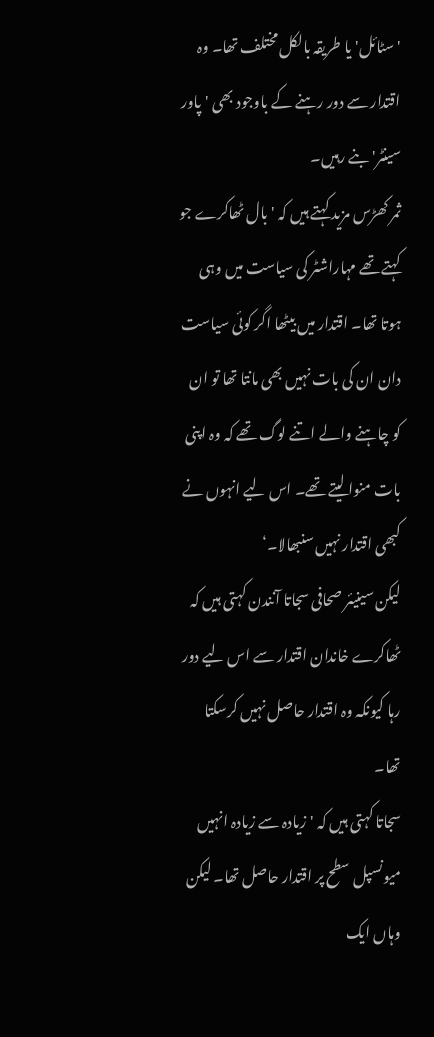'سٹائل' یا طریقہ بالکل مختلف تھا۔ وہ اقتدار سے دور رہنے کے باوجود بھی 'پاور سینٹر' بنے رہیں۔
ثمر کھڑس مزید کہتے ہیں کہ 'بال ٹھاکرے جو کہتے تھے مہاراشٹر کی سیاست میں وہی ہوتا تھا۔ اقتدار میں بیٹھا اگر کوئی سیاست دان ان کی بات نہیں بھی مانتا تھا تو ان کو چاہنے والے اتنے لوگ تھے کہ وہ اپنی بات منوا لیتے تھے۔ اس لیے انہوں نے کبھی اقتدار نہیں سنبھالا۔‘
لیکن سینیئر صحافی سجاتا آنندن کہتی ہیں کہ ٹھاکرے خاندان اقتدار سے اس لیے دور رہا کیونکہ وہ اقتدار حاصل نہیں کرسکتا تھا۔
سجاتا کہتی ہیں کہ 'زیادہ سے زیادہ انہیں میونسپل سطح پر اقتدار حاصل تھا۔ لیکن وہاں ایک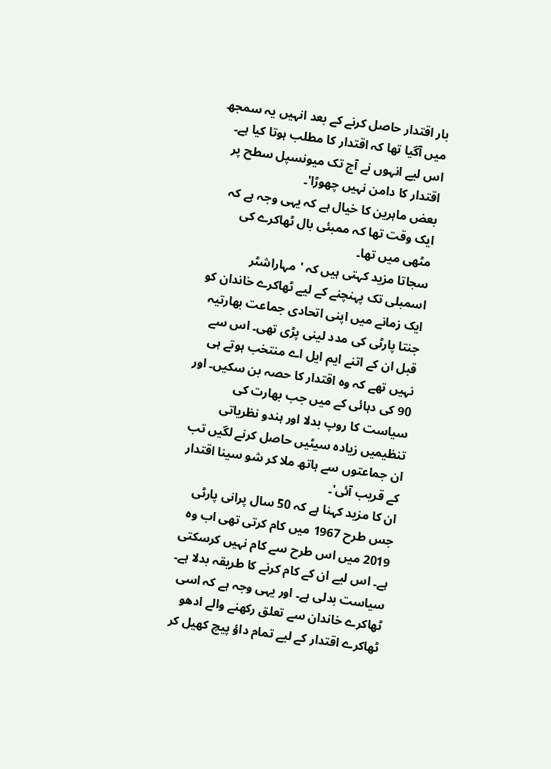بار اقتدار حاصل کرنے کے بعد انہیں یہ سمجھ میں آگیا تھا کہ اقتدار کا مطلب ہوتا کیا ہے۔ اس لیے انہوں نے آج تک میونسپل سطح پر اقتدار کا دامن نہیں چھوڑا'۔
بعض ماہرین کا خیال ہے کہ یہی وجہ ہے کہ ایک وقت تھا کہ ممبئی بال ٹھاکرے کی مٹھی میں تھا۔
سجاتا مزید کہتی ہیں کہ 'مہاراشٹر اسمبلی تک پہنچنے کے لیے ٹھاکرے خاندان کو ایک زمانے میں اپنی اتحادی جماعت بھارتیہ جنتا پارٹی کی مدد لینی پڑی تھی۔ اس سے قبل ان کے اتنے ایم ایل اے منتخب ہوتے ہی نہیں تھے کہ وہ اقتدار کا حصہ بن سکیں۔ اور 90 کی دہائی کے میں جب بھارت کی سیاست کا روپ بدلا اور ہندو نظریاتی تنظیمیں زیادہ سیٹیں حاصل کرنے لگیں تب ان جماعتوں سے ہاتھ ملا کر شو سینا اقتدار کے قریب آئی'۔
ان کا مزید کہنا ہے کہ 50 سال پرانی پارٹی جس طرح 1967 میں کام کرتی تھی اب وہ 2019 میں اس طرح سے کام نہیں کرسکتی ہے۔ اس لیے ان کے کام کرنے کا طریقہ بدلا ہے۔ سیاست بدلی ہے۔ اور یہی وجہ ہے کہ اسی ٹھاکرے خاندان سے تعلق رکھنے والے ادھو ٹھاکرے اقتدار کے لیے تمام داؤ پیچ کھیل کر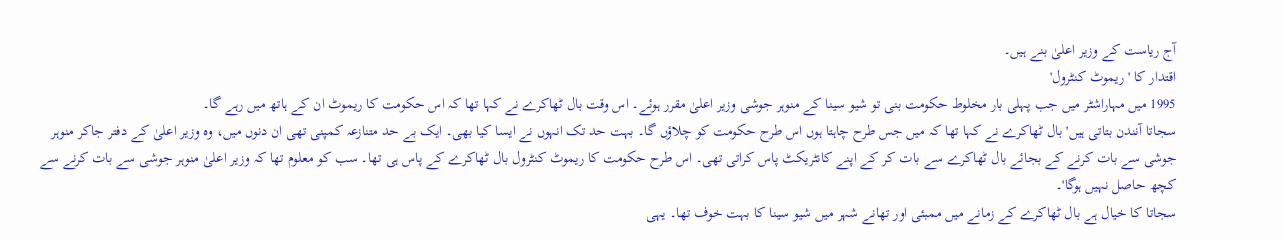آج ریاست کے وزیر اعلیٰ بنے ہیں۔
اقتدار کا 'ریموٹ کنٹرول'
1995 میں مہاراشٹر میں جب پہلی بار مخلوط حکومت بنی تو شیو سینا کے منوہر جوشی وزیر اعلیٰ مقرر ہوئے۔ اس وقت بال ٹھاکرے نے کہا تھا کہ اس حکومت کا ریموٹ ان کے ہاتھ میں رہے گا۔
سجاتا آنندن بتاتی ہیں' بال ٹھاکرے نے کہا تھا کہ میں جس طرح چاہتا ہوں اس طرح حکومت کو چلاؤں گا۔ بہت حد تک انہوں نے ایسا کیا بھی۔ ایک بے حد متنازعہ کمپنی تھی ان دنوں میں، وہ وزیر اعلیٰ کے دفتر جاکر منوہر جوشی سے بات کرنے کے بجائے بال ٹھاکرے سے بات کر کے اپنے کانٹریکٹ پاس کراتی تھی۔ اس طرح حکومت کا ریموٹ کنٹرول بال ٹھاکرے کے پاس ہی تھا۔ سب کو معلوم تھا کہ وزیر اعلیٰ منوہر جوشی سے بات کرنے سے کچھ حاصل نہیں ہوگا'۔
سجاتا کا خیال ہے بال ٹھاکرے کے زمانے میں ممبئی اور تھانے شہر میں شیو سینا کا بہت خوف تھا۔ یہی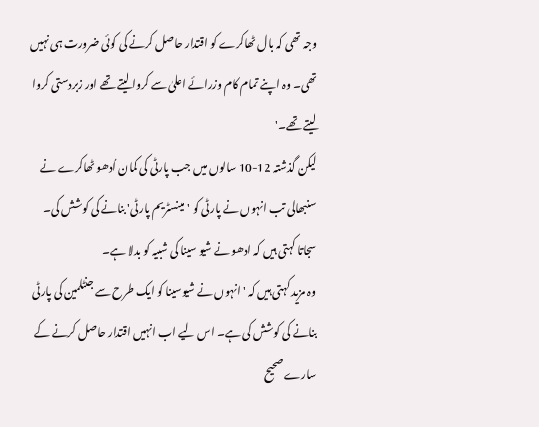وجہ تھی کہ بال ٹھاکرے کو اقتدار حاصل کرنے کی کوئی ضرورت ہی نہیں تھی۔ وہ اپنے تمام کام وزرائے اعلیٰ سے کروا لیتے تھے اور زبردستی کروا لیتے تھے۔'
لیکن گذشتہ 12-10 سالوں میں جب پارٹی کی کمان اُدھو ٹھاکرے نے سنبھالی تب انہوں نے پارٹی کو 'مینسٹریم پارٹی' بنانے کی کوشش کی۔
سجاتا کہتی ہیں کہ ادھو نے شیو سینا کی شبیہ کو بدلا ہے۔
وہ مزید کہتی ہیں کہ 'انہوں نے شیوسینا کو ایک طرح سے جنٹلمین کی پارٹی بنانے کی کوشش کی ہے۔ اس لیے اب انہیں اقتدار حاصل کرنے کے سارے صحیح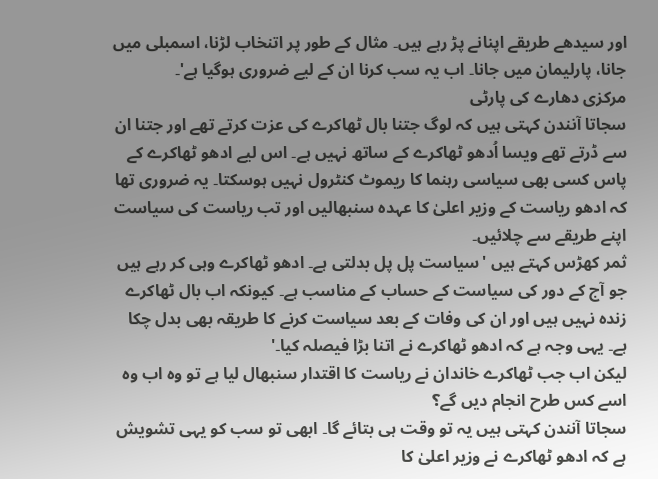اور سیدھے طریقے اپنانے پڑ رہے ہیں۔ مثال کے طور پر اتنخاب لڑنا، اسمبلی میں جانا، پارلیمان میں جانا۔ اب یہ سب کرنا ان کے لیے ضروری ہوگیا ہے'۔
مرکزی دھارے کی پارٹی
سجاتا آنندن کہتی ہیں کہ لوگ جتنا بال ٹھاکرے کی عزت کرتے تھے اور جتنا ان سے ڈرتے تھے ویسا اُدھو ٹھاکرے کے ساتھ نہیں ہے۔ اس لیے ادھو ٹھاکرے کے پاس کسی بھی سیاسی رہنما کا ریموٹ کنٹرول نہیں ہوسکتا۔ یہ ضروری تھا کہ ادھو ریاست کے وزیر اعلیٰ کا عہدہ سنبھالیں اور تب ریاست کی سیاست اپنے طریقے سے چلائیں۔
ثمر کھڑس کہتے ہیں 'سیاست پل پل بدلتی ہے۔ ادھو ٹھاکرے وہی کر رہے ہیں جو آج کے دور کی سیاست کے حساب کے مناسب ہے۔ کیونکہ اب بال ٹھاکرے زندہ نہیں ہیں اور ان کی وفات کے بعد سیاست کرنے کا طریقہ بھی بدل چکا ہے۔ یہی وجہ ہے کہ ادھو ٹھاکرے نے اتنا بڑا فیصلہ کیا۔'
لیکن اب جب ٹھاکرے خاندان نے ریاست کا اقتدار سنبھال لیا ہے تو وہ اب وہ اسے کس طرح انجام دیں گے؟
سجاتا آنندن کہتی ہیں یہ تو وقت ہی بتائے گا۔ ابھی تو سب کو یہی تشویش ہے کہ ادھو ٹھاکرے نے وزیر اعلیٰ کا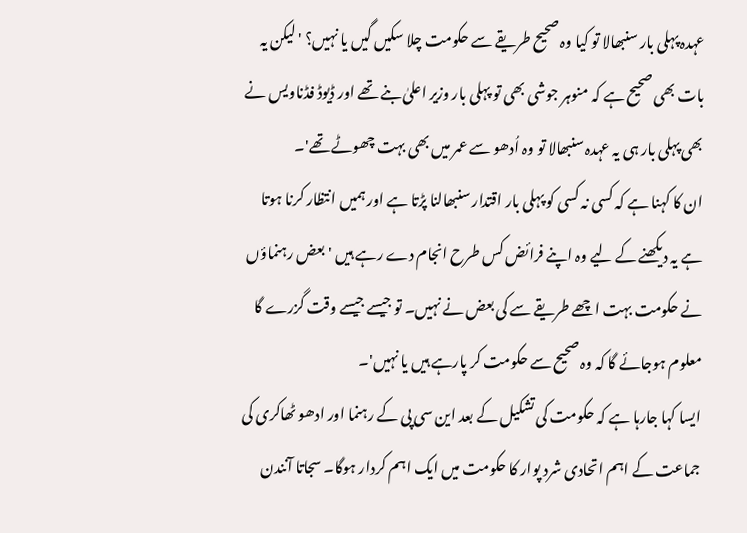عہدہ پہلی بار سنبھالا تو کیا وہ صحیح طریقے سے حکومت چلا سکیں گیں یا نہیں؟ 'لیکن یہ بات بھی صحیح ہے کہ منوہر جوشی بھی تو پہلی بار وزیر اعلیٰ بنے تھے اور ڈیوڈ فڈناویس نے بھی پہلی بار ہی یہ عہدہ سنبھالا تو وہ اُدھو سے عمر میں بھی بہت چھوٹے تھے'۔
ان کا کہنا ہے کہ کسی نہ کسی کو پہلی بار اقتدار سنبھالنا پڑتا ہے اور ہمیں انتظار کرنا ہوتا ہے یہ دیکھنے کے لیے وہ اپنے فرائض کس طرح انجام دے رہے ہیں ' بعض رہنماؤں نے حکومت بہت اچھے طریقے سے کی بعض نے نہیں۔ تو جیسے جیسے وقت گزرے گا معلوم ہوجائے گا کہ وہ صحیح سے حکومت کر پارہے ہیں یا نہیں'۔
ایسا کہا جارہا ہے کہ حکومت کی تشکیل کے بعد این سی پی کے رہنما اور ادھو ٹھاکری کی جماعت کے اہم اتحادی شرد پوار کا حکومت میں ایک اہم کردار ہوگا۔ سجاتا آنندن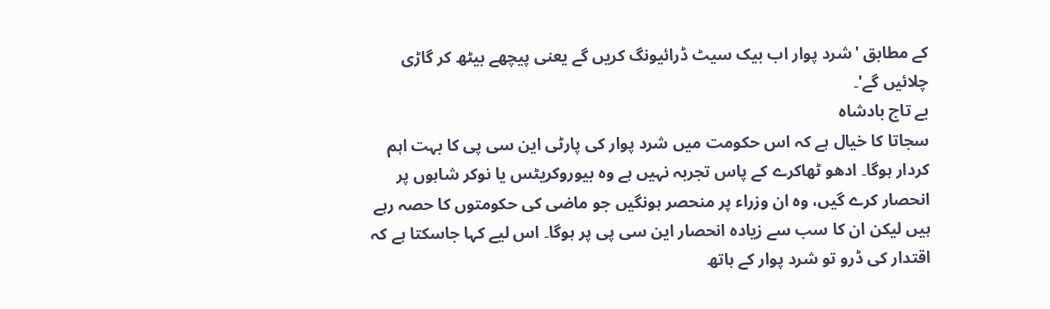کے مطابق 'شرد پوار اب بیک سیٹ ڈرائیونگ کریں گے یعنی پيچھے بیٹھ کر گاڑی چلائیں گے'۔
بے تاج بادشاہ
سجاتا کا خیال ہے کہ اس حکومت میں شرد پوار کی پارٹی این سی پی کا بہت اہم کردار ہوگا۔ ادھو ٹھاکرے کے پاس تجربہ نہیں ہے وہ بیوروکریٹس یا نوکر شاہوں پر انحصار کرے گیں، وہ ان وزراء پر منحصر ہونگیں جو ماضی کی حکومتوں کا حصہ رہے ہیں لیکن ان کا سب سے زیادہ انحصار این سی پی پر ہوگا۔ اس لیے کہا جاسکتا ہے کہ اقتدار کی ڈرو تو شرد پوار کے ہاتھ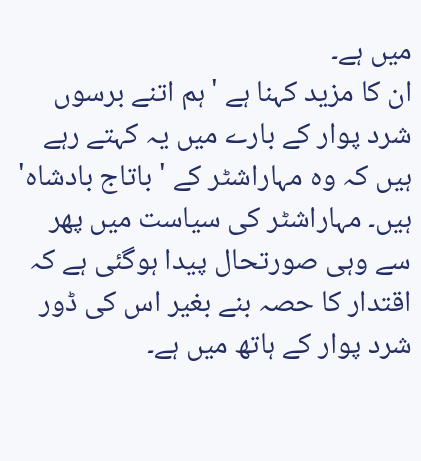میں ہے۔
ان کا مزید کہنا ہے 'ہم اتنے برسوں شرد پوار کے بارے میں یہ کہتے رہے ہیں کہ وہ مہاراشٹر کے ' باتاج بادشاہ' ہیں۔ مہاراشٹر کی سیاست میں پھر سے وہی صورتحال پیدا ہوگئی ہے کہ اقتدار کا حصہ بنے بغیر اس کی ڈور شرد پوار کے ہاتھ میں ہے۔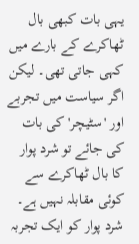یہی بات کبھی بال ٹھاکرے کے بارے میں کہی جاتی تھی۔ لیکن اگر سیاست میں تجربے اور 'سٹیچر' کی بات کی جائے تو شرد پوار کا بال ٹھاکرے سے کوئی مقابلہ نہیں ہے۔ شرد پوار کو ایک تجربہ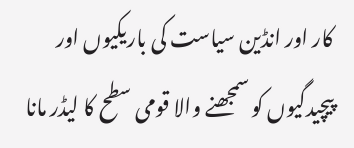کار اور انڈین سیاست کی باریکیوں اور پیچیدگیوں کو سمجھنے والا قومی سطح کا لیڈر مانا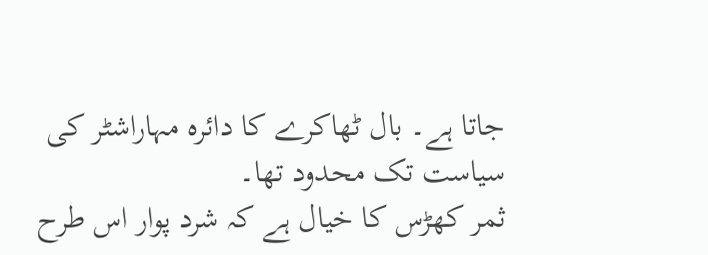جاتا ہے۔ بال ٹھاکرے کا دائرہ مہاراشٹر کی سیاست تک محدود تھا۔
ثمر کھڑس کا خیال ہے کہ شرد پوار اس طرح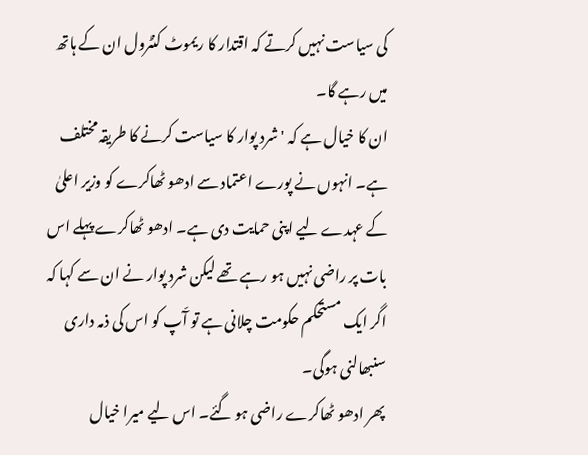کی سیاست نہیں کرتے کہ اقتدار کا ریموٹ کنٹرول ان کے ہاتھ میں رہے گا۔
ان کا خیال ہے کہ ' شرد پوار کا سیاست کرنے کا طریقہ مختلف ہے۔ انہوں نے پورے اعتماد سے ادھو ٹھاکرے کو وزیر اعلیٰ کے عہدے لیے اپنی حمایت دی ہے۔ ادھو ٹھاکرے پہلے اس بات پر راضی نہیں ہو رہے تھے لیکن شرد پوار نے ان سے کہا کہ اگر ایک مستحکم حکومت چلانی ہے تو آّپ کو اس کی ذمہ داری سنبھالنی ہوگی۔
پھر ادھو ٹھاکرے راضی ہو گئے۔ اس لیے میرا خيال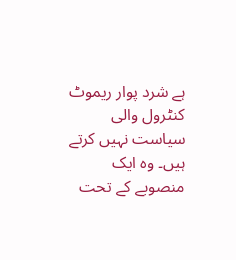ہے شرد پوار ریموٹ کنٹرول والی سیاست نہیں کرتے ہیں۔ وہ ایک منصوبے کے تحت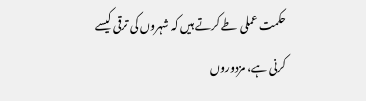حکمت عملی طے کرتے ہیں کہ شہروں کی ترقی کیسے کرنی ہے، مزدوروں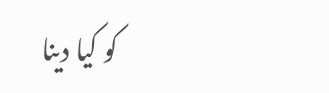کو کیا دینا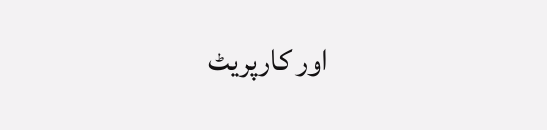اور کارپریٹ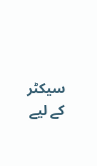سیکٹر کے لیے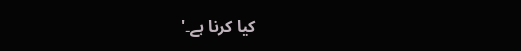کیا کرنا ہے۔'